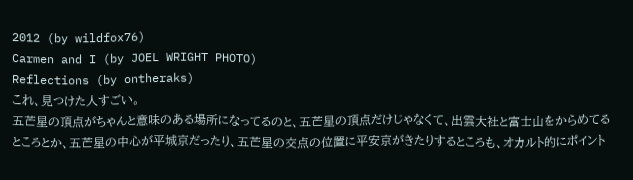2012 (by wildfox76)
Carmen and I (by JOEL WRIGHT PHOTO)
Reflections (by ontheraks)
これ、見つけた人すごい。
五芒星の頂点がちゃんと意味のある場所になってるのと、五芒星の頂点だけじゃなくて、出雲大社と富士山をからめてるところとか、五芒星の中心が平城京だったり、五芒星の交点の位置に平安京がきたりするところも、オカルト的にポイント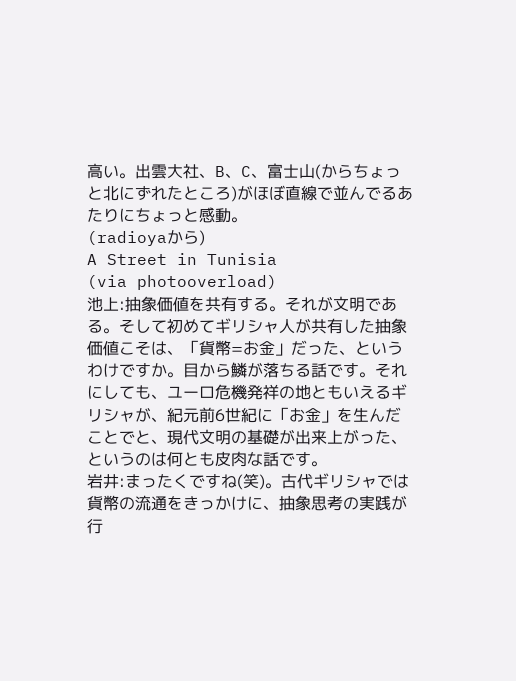高い。出雲大社、B、C、富士山(からちょっと北にずれたところ)がほぼ直線で並んでるあたりにちょっと感動。
(radioyaから)
A Street in Tunisia
(via photooverload)
池上:抽象価値を共有する。それが文明である。そして初めてギリシャ人が共有した抽象価値こそは、「貨幣=お金」だった、というわけですか。目から鱗が落ちる話です。それにしても、ユーロ危機発祥の地ともいえるギリシャが、紀元前6世紀に「お金」を生んだことでと、現代文明の基礎が出来上がった、というのは何とも皮肉な話です。
岩井:まったくですね(笑)。古代ギリシャでは貨幣の流通をきっかけに、抽象思考の実践が行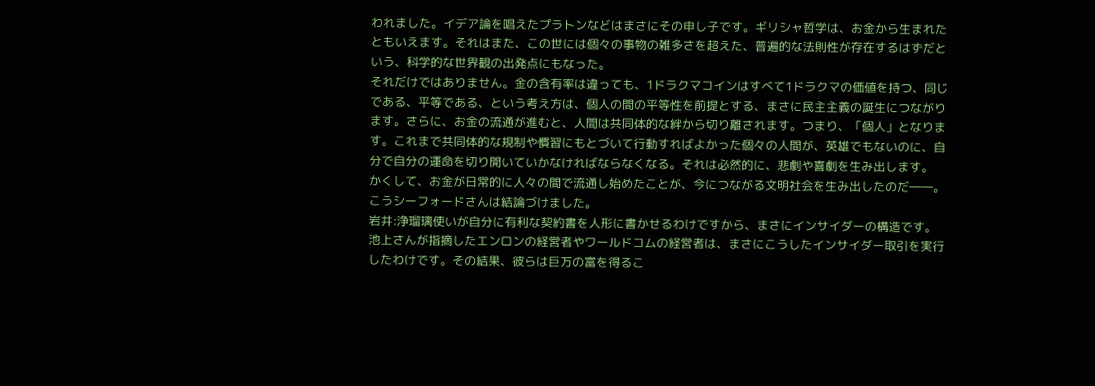われました。イデア論を唱えたプラトンなどはまさにその申し子です。ギリシャ哲学は、お金から生まれたともいえます。それはまた、この世には個々の事物の雑多さを超えた、普遍的な法則性が存在するはずだという、科学的な世界観の出発点にもなった。
それだけではありません。金の含有率は違っても、1ドラクマコインはすべて1ドラクマの価値を持つ、同じである、平等である、という考え方は、個人の間の平等性を前提とする、まさに民主主義の誕生につながります。さらに、お金の流通が進むと、人間は共同体的な絆から切り離されます。つまり、「個人」となります。これまで共同体的な規制や慣習にもとづいて行動すればよかった個々の人間が、英雄でもないのに、自分で自分の運命を切り開いていかなければならなくなる。それは必然的に、悲劇や喜劇を生み出します。
かくして、お金が日常的に人々の間で流通し始めたことが、今につながる文明社会を生み出したのだ――。こうシーフォードさんは結論づけました。
岩井:浄瑠璃使いが自分に有利な契約書を人形に書かせるわけですから、まさにインサイダーの構造です。池上さんが指摘したエンロンの経営者やワールドコムの経営者は、まさにこうしたインサイダー取引を実行したわけです。その結果、彼らは巨万の富を得るこ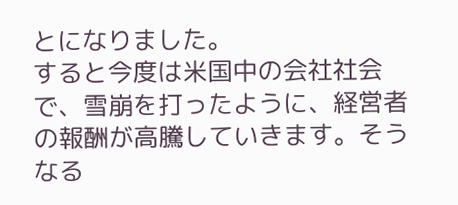とになりました。
すると今度は米国中の会社社会で、雪崩を打ったように、経営者の報酬が高騰していきます。そうなる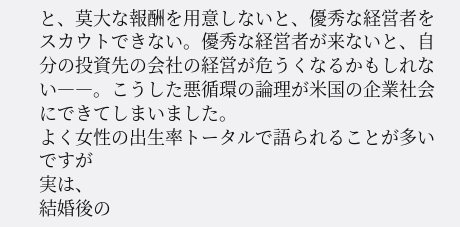と、莫大な報酬を用意しないと、優秀な経営者をスカウトできない。優秀な経営者が来ないと、自分の投資先の会社の経営が危うくなるかもしれない――。こうした悪循環の論理が米国の企業社会にできてしまいました。
よく女性の出生率トータルで語られることが多いですが
実は、
結婚後の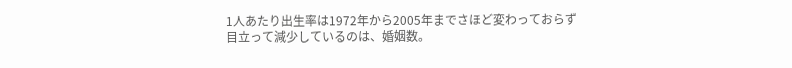1人あたり出生率は1972年から2005年までさほど変わっておらず
目立って減少しているのは、婚姻数。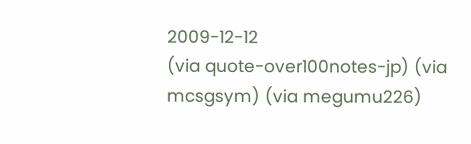2009-12-12
(via quote-over100notes-jp) (via mcsgsym) (via megumu226)